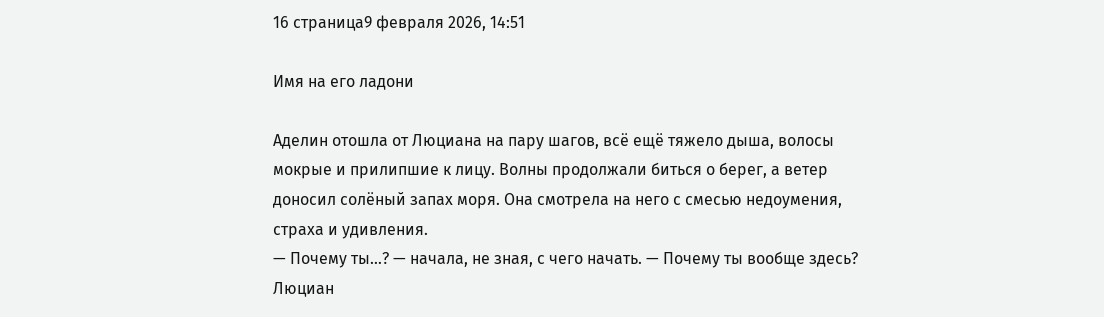16 страница9 февраля 2026, 14:51

Имя на его ладони

Аделин отошла от Люциана на пару шагов, всё ещё тяжело дыша, волосы мокрые и прилипшие к лицу. Волны продолжали биться о берег, а ветер доносил солёный запах моря. Она смотрела на него с смесью недоумения, страха и удивления.
— Почему ты…? — начала, не зная, с чего начать. — Почему ты вообще здесь?
Люциан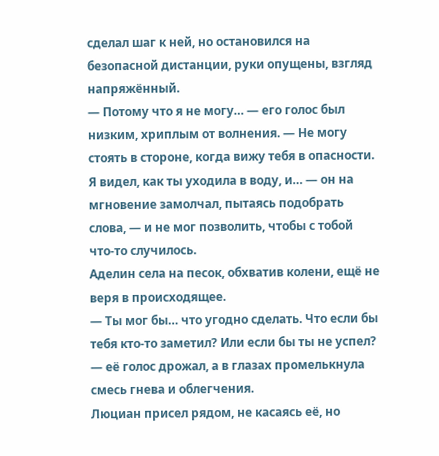сделал шаг к ней, но остановился на безопасной дистанции, руки опущены, взгляд напряжённый.
— Потому что я не могу… — его голос был низким, хриплым от волнения. — Не могу стоять в стороне, когда вижу тебя в опасности. Я видел, как ты уходила в воду, и… — он на мгновение замолчал, пытаясь подобрать слова, — и не мог позволить, чтобы с тобой что-то случилось.
Аделин села на песок, обхватив колени, ещё не веря в происходящее.
— Ты мог бы… что угодно сделать. Что если бы тебя кто-то заметил? Или если бы ты не успел? — её голос дрожал, а в глазах промелькнула смесь гнева и облегчения.
Люциан присел рядом, не касаясь её, но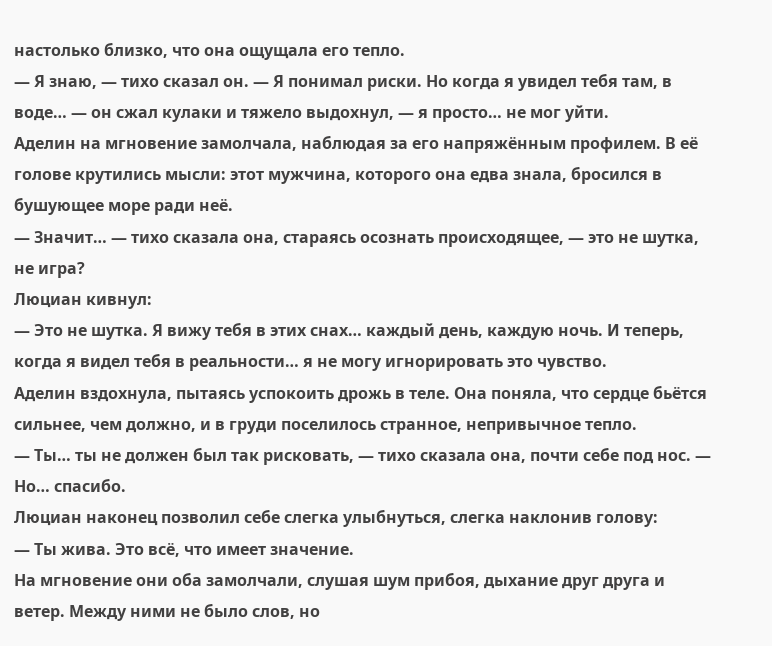настолько близко, что она ощущала его тепло.
— Я знаю, — тихо сказал он. — Я понимал риски. Но когда я увидел тебя там, в воде… — он сжал кулаки и тяжело выдохнул, — я просто… не мог уйти.
Аделин на мгновение замолчала, наблюдая за его напряжённым профилем. В её голове крутились мысли: этот мужчина, которого она едва знала, бросился в бушующее море ради неё.
— Значит… — тихо сказала она, стараясь осознать происходящее, — это не шутка, не игра?
Люциан кивнул:
— Это не шутка. Я вижу тебя в этих снах… каждый день, каждую ночь. И теперь, когда я видел тебя в реальности… я не могу игнорировать это чувство.
Аделин вздохнула, пытаясь успокоить дрожь в теле. Она поняла, что сердце бьётся сильнее, чем должно, и в груди поселилось странное, непривычное тепло.
— Ты… ты не должен был так рисковать, — тихо сказала она, почти себе под нос. — Но… спасибо.
Люциан наконец позволил себе слегка улыбнуться, слегка наклонив голову:
— Ты жива. Это всё, что имеет значение.
На мгновение они оба замолчали, слушая шум прибоя, дыхание друг друга и ветер. Между ними не было слов, но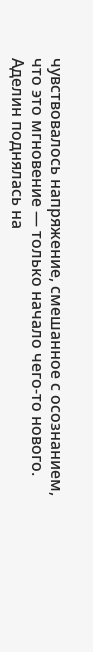чувствовалось напряжение, смешанное с осознанием, что это мгновение — только начало чего-то нового.
Аделин поднялась на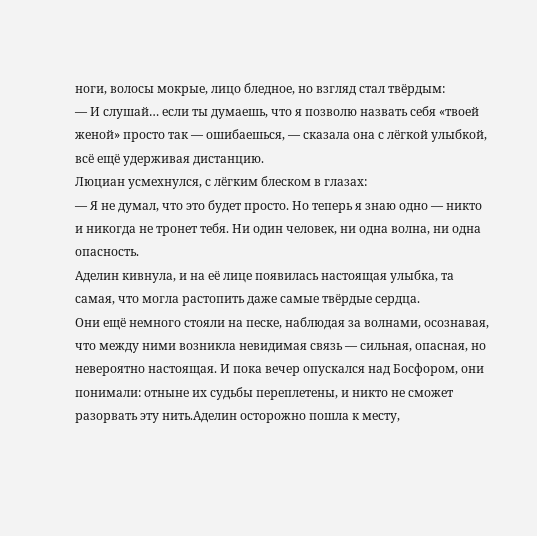ноги, волосы мокрые, лицо бледное, но взгляд стал твёрдым:
— И слушай… если ты думаешь, что я позволю назвать себя «твоей женой» просто так — ошибаешься, — сказала она с лёгкой улыбкой, всё ещё удерживая дистанцию.
Люциан усмехнулся, с лёгким блеском в глазах:
— Я не думал, что это будет просто. Но теперь я знаю одно — никто и никогда не тронет тебя. Ни один человек, ни одна волна, ни одна опасность.
Аделин кивнула, и на её лице появилась настоящая улыбка, та самая, что могла растопить даже самые твёрдые сердца.
Они ещё немного стояли на песке, наблюдая за волнами, осознавая, что между ними возникла невидимая связь — сильная, опасная, но невероятно настоящая. И пока вечер опускался над Босфором, они понимали: отныне их судьбы переплетены, и никто не сможет разорвать эту нить.Аделин осторожно пошла к месту,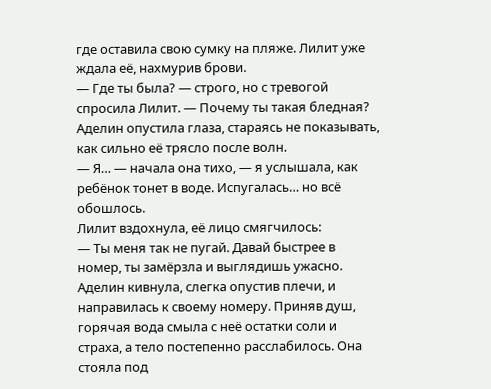где оставила свою сумку на пляже. Лилит уже ждала её, нахмурив брови.
— Где ты была? — строго, но с тревогой спросила Лилит. — Почему ты такая бледная?
Аделин опустила глаза, стараясь не показывать, как сильно её трясло после волн.
— Я… — начала она тихо, — я услышала, как ребёнок тонет в воде. Испугалась… но всё обошлось.
Лилит вздохнула, её лицо смягчилось:
— Ты меня так не пугай. Давай быстрее в номер, ты замёрзла и выглядишь ужасно.
Аделин кивнула, слегка опустив плечи, и направилась к своему номеру. Приняв душ, горячая вода смыла с неё остатки соли и страха, а тело постепенно расслабилось. Она стояла под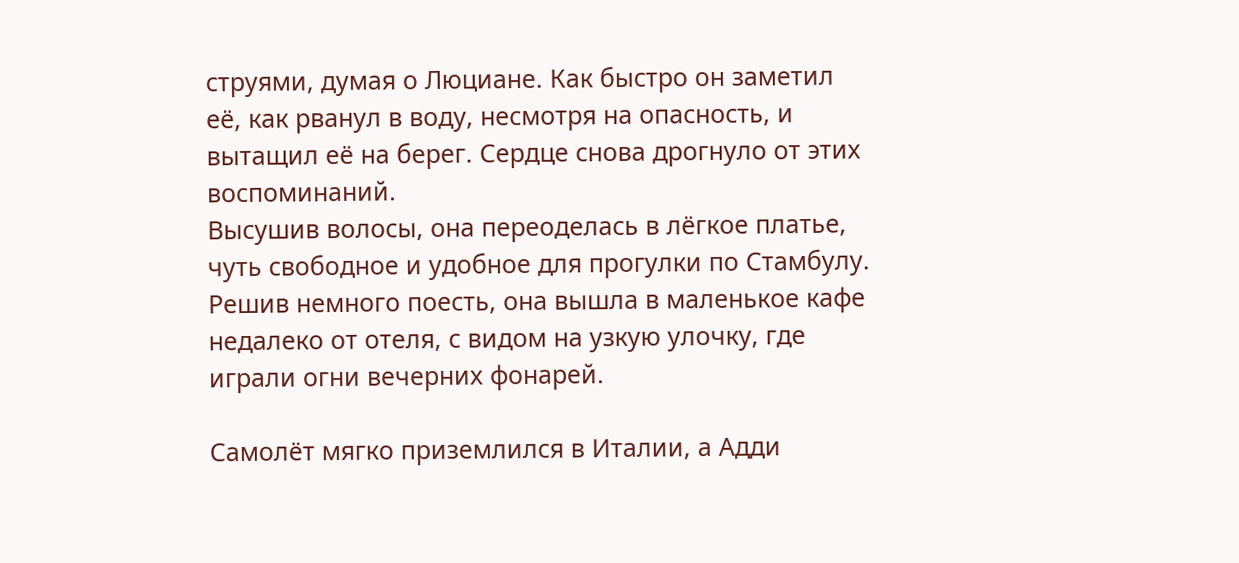струями, думая о Люциане. Как быстро он заметил её, как рванул в воду, несмотря на опасность, и вытащил её на берег. Сердце снова дрогнуло от этих воспоминаний.
Высушив волосы, она переоделась в лёгкое платье, чуть свободное и удобное для прогулки по Стамбулу. Решив немного поесть, она вышла в маленькое кафе недалеко от отеля, с видом на узкую улочку, где играли огни вечерних фонарей.

Самолёт мягко приземлился в Италии, а Адди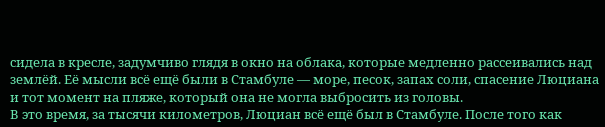сидела в кресле, задумчиво глядя в окно на облака, которые медленно рассеивались над землёй. Её мысли всё ещё были в Стамбуле — море, песок, запах соли, спасение Люциана и тот момент на пляже, который она не могла выбросить из головы.
В это время, за тысячи километров, Люциан всё ещё был в Стамбуле. После того как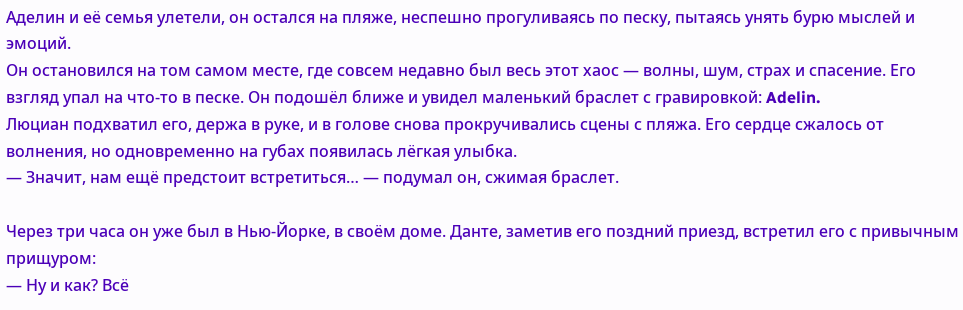Аделин и её семья улетели, он остался на пляже, неспешно прогуливаясь по песку, пытаясь унять бурю мыслей и эмоций.
Он остановился на том самом месте, где совсем недавно был весь этот хаос — волны, шум, страх и спасение. Его взгляд упал на что-то в песке. Он подошёл ближе и увидел маленький браслет с гравировкой: Adelin.
Люциан подхватил его, держа в руке, и в голове снова прокручивались сцены с пляжа. Его сердце сжалось от волнения, но одновременно на губах появилась лёгкая улыбка.
— Значит, нам ещё предстоит встретиться… — подумал он, сжимая браслет.

Через три часа он уже был в Нью-Йорке, в своём доме. Данте, заметив его поздний приезд, встретил его с привычным прищуром:
— Ну и как? Всё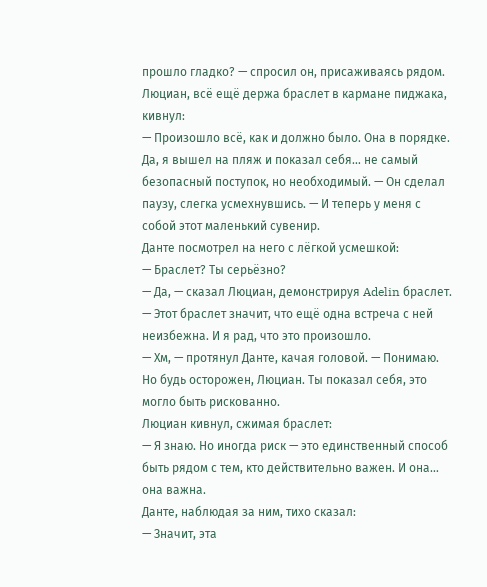прошло гладко? — спросил он, присаживаясь рядом.
Люциан, всё ещё держа браслет в кармане пиджака, кивнул:
— Произошло всё, как и должно было. Она в порядке. Да, я вышел на пляж и показал себя… не самый безопасный поступок, но необходимый. — Он сделал паузу, слегка усмехнувшись. — И теперь у меня с собой этот маленький сувенир.
Данте посмотрел на него с лёгкой усмешкой:
— Браслет? Ты серьёзно?
— Да, — сказал Люциан, демонстрируя Adelin браслет. — Этот браслет значит, что ещё одна встреча с ней неизбежна. И я рад, что это произошло.
— Хм, — протянул Данте, качая головой. — Понимаю. Но будь осторожен, Люциан. Ты показал себя, это могло быть рискованно.
Люциан кивнул, сжимая браслет:
— Я знаю. Но иногда риск — это единственный способ быть рядом с тем, кто действительно важен. И она… она важна.
Данте, наблюдая за ним, тихо сказал:
— Значит, эта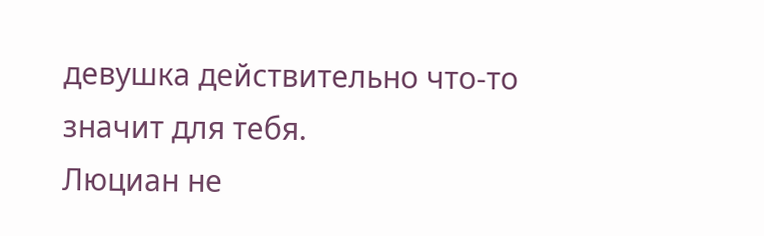девушка действительно что-то значит для тебя.
Люциан не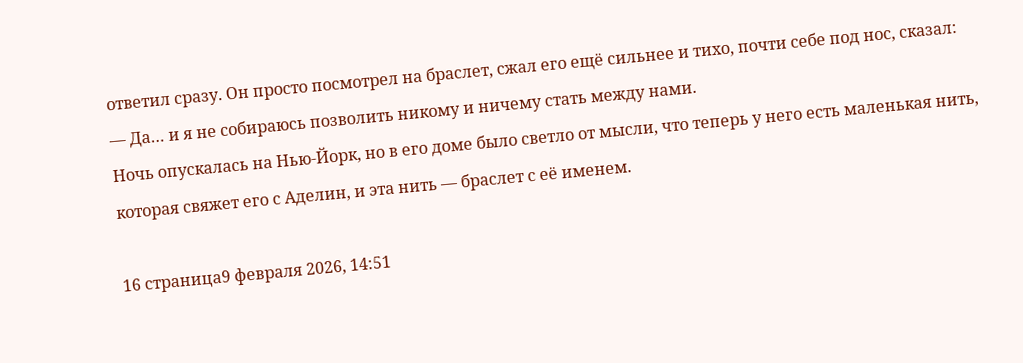ответил сразу. Он просто посмотрел на браслет, сжал его ещё сильнее и тихо, почти себе под нос, сказал:
— Да… и я не собираюсь позволить никому и ничему стать между нами.
Ночь опускалась на Нью-Йорк, но в его доме было светло от мысли, что теперь у него есть маленькая нить, которая свяжет его с Аделин, и эта нить — браслет с её именем.

16 страница9 февраля 2026, 14:51